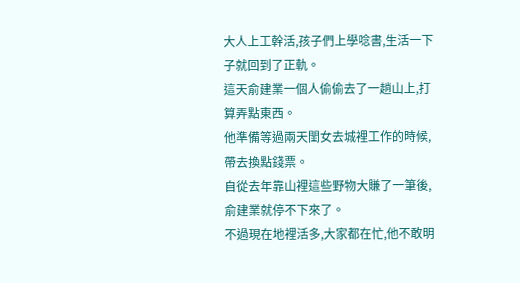大人上工幹活,孩子們上學唸書,生活一下子就回到了正軌。
這天俞建業一個人偷偷去了一趟山上,打算弄點東西。
他準備等過兩天閨女去城裡工作的時候,帶去換點錢票。
自從去年靠山裡這些野物大賺了一筆後,俞建業就停不下來了。
不過現在地裡活多,大家都在忙,他不敢明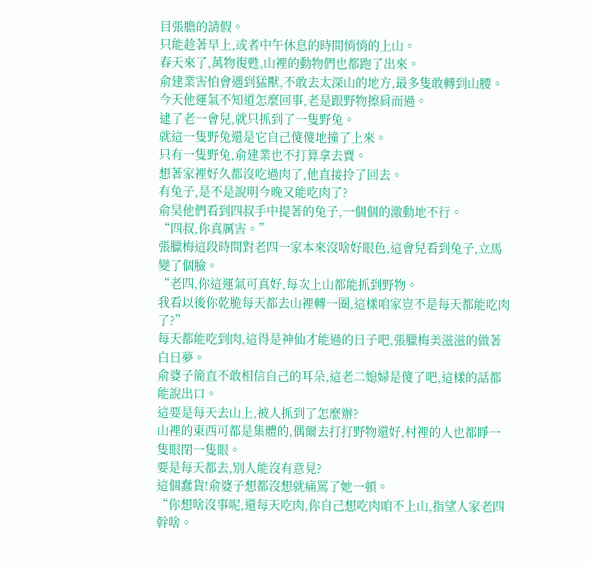目張膽的請假。
只能趁著早上,或者中午休息的時間悄悄的上山。
春天來了,萬物復甦,山裡的動物們也都跑了出來。
俞建業害怕會遇到猛獸,不敢去太深山的地方,最多隻敢轉到山腰。
今天他運氣不知道怎麼回事,老是跟野物擦肩而過。
逮了老一會兒,就只抓到了一隻野兔。
就這一隻野兔還是它自己傻傻地撞了上來。
只有一隻野兔,俞建業也不打算拿去賣。
想著家裡好久都沒吃過肉了,他直接拎了回去。
有兔子,是不是說明今晚又能吃肉了?
俞昊他們看到四叔手中提著的兔子,一個個的激動地不行。
“四叔,你真厲害。”
張臘梅這段時間對老四一家本來沒啥好眼色,這會兒看到兔子,立馬變了個臉。
“老四,你這運氣可真好,每次上山都能抓到野物。
我看以後你乾脆每天都去山裡轉一圈,這樣咱家豈不是每天都能吃肉了?”
每天都能吃到肉,這得是神仙才能過的日子吧,張臘梅美滋滋的做著白日夢。
俞婆子簡直不敢相信自己的耳朵,這老二媳婦是傻了吧,這樣的話都能說出口。
這要是每天去山上,被人抓到了怎麼辦?
山裡的東西可都是集體的,偶爾去打打野物還好,村裡的人也都睜一隻眼閉一隻眼。
要是每天都去,別人能沒有意見?
這個蠢貨!俞婆子想都沒想就痛罵了她一頓。
“你想啥沒事呢,還每天吃肉,你自己想吃肉咱不上山,指望人家老四幹啥。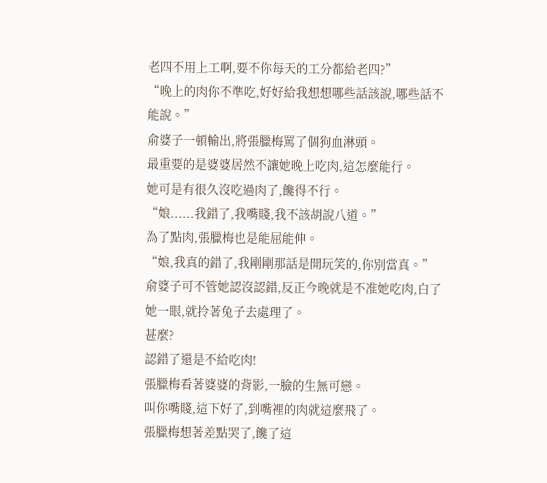老四不用上工啊,要不你每天的工分都給老四?”
“晚上的肉你不準吃,好好給我想想哪些話該說,哪些話不能說。”
俞婆子一頓輸出,將張臘梅罵了個狗血淋頭。
最重要的是婆婆居然不讓她晚上吃肉,這怎麼能行。
她可是有很久沒吃過肉了,饞得不行。
“娘......我錯了,我嘴賤,我不該胡說八道。”
為了點肉,張臘梅也是能屈能伸。
“娘,我真的錯了,我剛剛那話是開玩笑的,你別當真。”
俞婆子可不管她認沒認錯,反正今晚就是不准她吃肉,白了她一眼,就拎著兔子去處理了。
甚麼?
認錯了還是不給吃肉!
張臘梅看著婆婆的背影,一臉的生無可戀。
叫你嘴賤,這下好了,到嘴裡的肉就這麼飛了。
張臘梅想著差點哭了,饞了這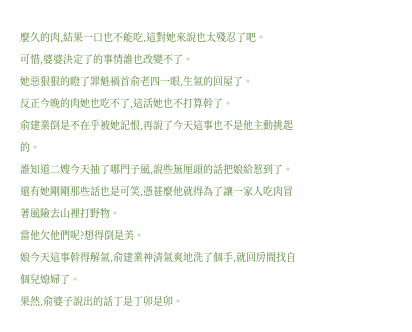麼久的肉,結果一口也不能吃,這對她來說也太殘忍了吧。
可惜,婆婆決定了的事情誰也改變不了。
她惡狠狠的瞪了罪魁禍首俞老四一眼,生氣的回屋了。
反正今晚的肉她也吃不了,這活她也不打算幹了。
俞建業倒是不在乎被她記恨,再說了今天這事也不是他主動挑起的。
誰知道二嫂今天抽了哪門子風,說些無厘頭的話把娘給惹到了。
還有她剛剛那些話也是可笑,憑甚麼他就得為了讓一家人吃肉冒著風險去山裡打野物。
當他欠他們呢?想得倒是美。
娘今天這事幹得解氣,俞建業神清氣爽地洗了個手,就回房間找自個兒媳婦了。
果然,俞婆子說出的話丁是丁卯是卯。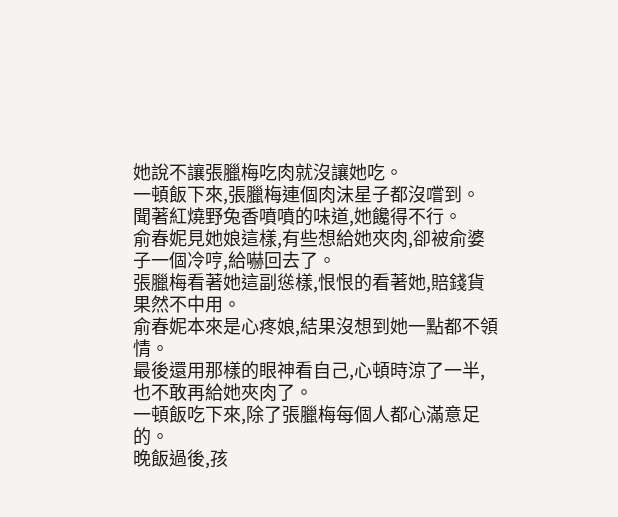她說不讓張臘梅吃肉就沒讓她吃。
一頓飯下來,張臘梅連個肉沫星子都沒嚐到。
聞著紅燒野兔香噴噴的味道,她饞得不行。
俞春妮見她娘這樣,有些想給她夾肉,卻被俞婆子一個冷哼,給嚇回去了。
張臘梅看著她這副慫樣,恨恨的看著她,賠錢貨果然不中用。
俞春妮本來是心疼娘,結果沒想到她一點都不領情。
最後還用那樣的眼神看自己,心頓時涼了一半,也不敢再給她夾肉了。
一頓飯吃下來,除了張臘梅每個人都心滿意足的。
晚飯過後,孩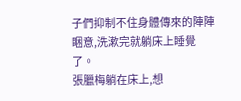子們抑制不住身體傳來的陣陣睏意,洗漱完就躺床上睡覺了。
張臘梅躺在床上,想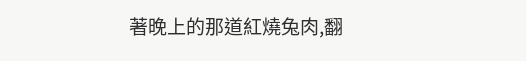著晚上的那道紅燒兔肉,翻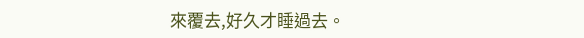來覆去,好久才睡過去。